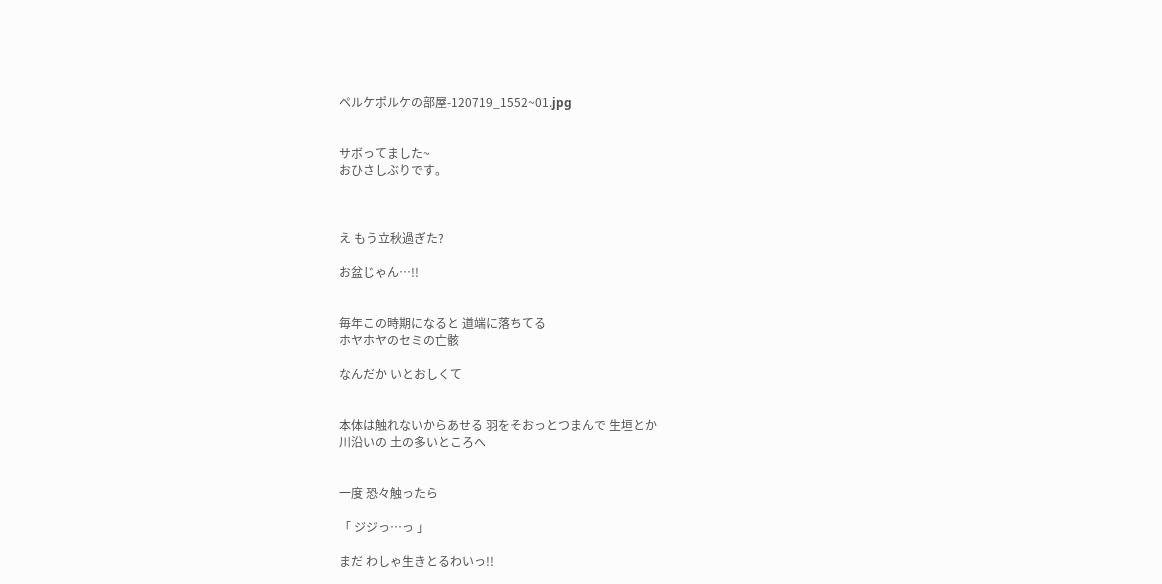ペルケポルケの部屋-120719_1552~01.jpg


サボってました~
おひさしぶりです。



え もう立秋過ぎた?

お盆じゃん…!!


毎年この時期になると 道端に落ちてる
ホヤホヤのセミの亡骸

なんだか いとおしくて


本体は触れないからあせる 羽をそおっとつまんで 生垣とか
川沿いの 土の多いところへ


一度 恐々触ったら

「 ジジっ…っ 」

まだ わしゃ生きとるわいっ!!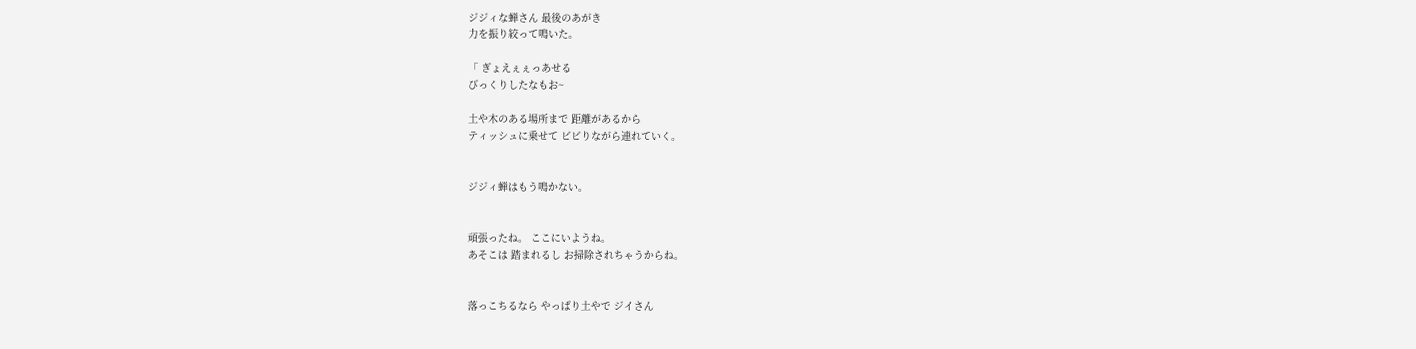ジジィな蝉さん 最後のあがき
力を振り絞って鳴いた。

「 ぎょえぇぇっあせる
びっくりしたなもお~

土や木のある場所まで 距離があるから
ティッシュに乗せて ビビりながら連れていく。


ジジィ蝉はもう鳴かない。


頑張ったね。 ここにいようね。
あそこは 踏まれるし お掃除されちゃうからね。


落っこちるなら やっぱり土やで ジイさん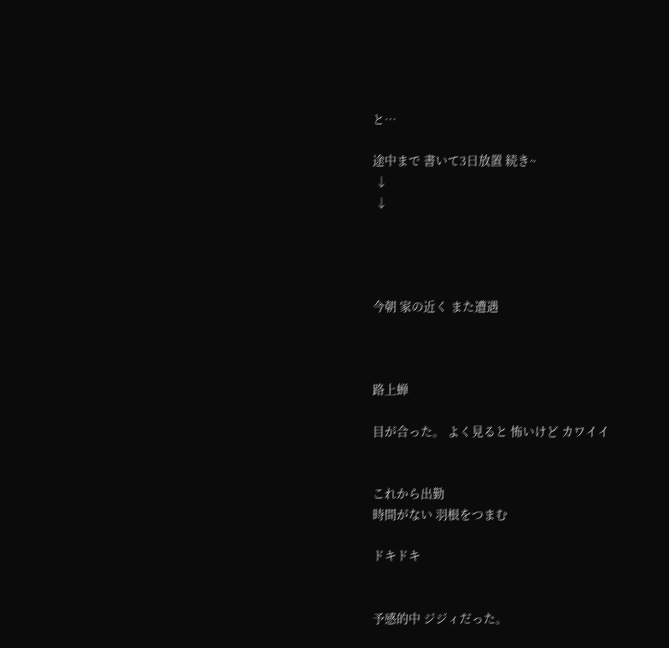と…

途中まで 書いて3日放置 続き~
 ↓
 ↓




今朝 家の近く また遭遇



路上蝉

目が合った。 よく見ると 怖いけど カワイイ


これから出勤
時間がない 羽根をつまむ

ドキドキ


予感的中 ジジィだった。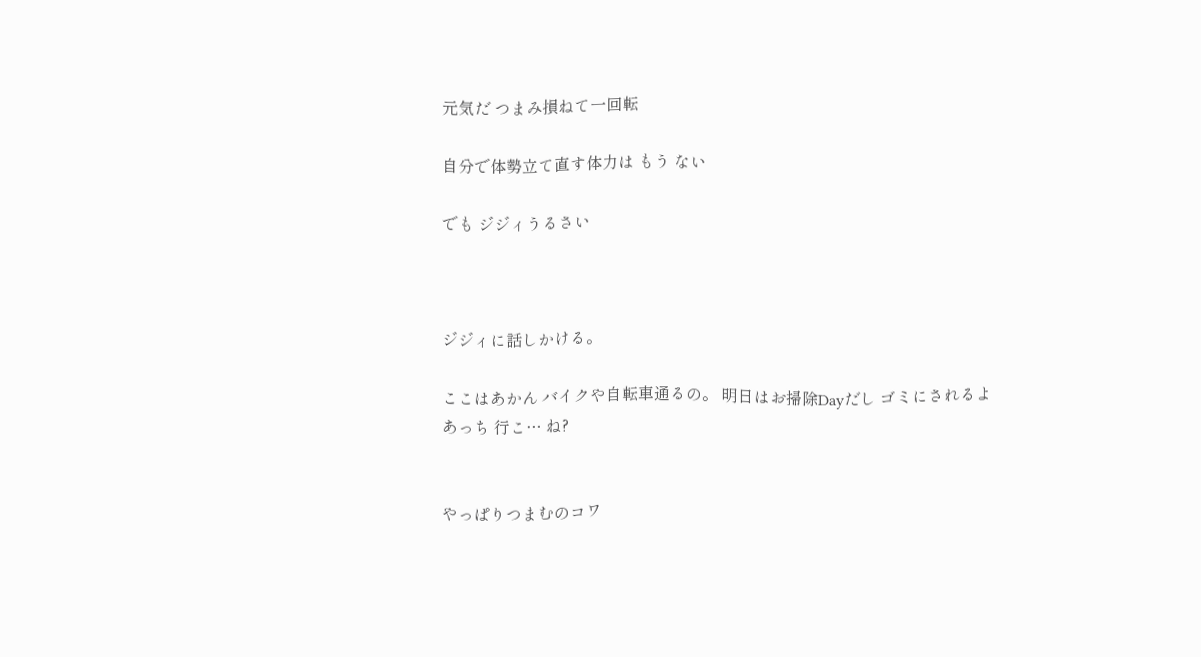元気だ つまみ損ねて一回転

自分で体勢立て直す体力は もう ない

でも ジジィうるさい



ジジィに話しかける。

ここはあかん バイクや自転車通るの。 明日はお掃除Dayだし ゴミにされるよ
あっち 行こ… ね?


やっぱりつまむのコワ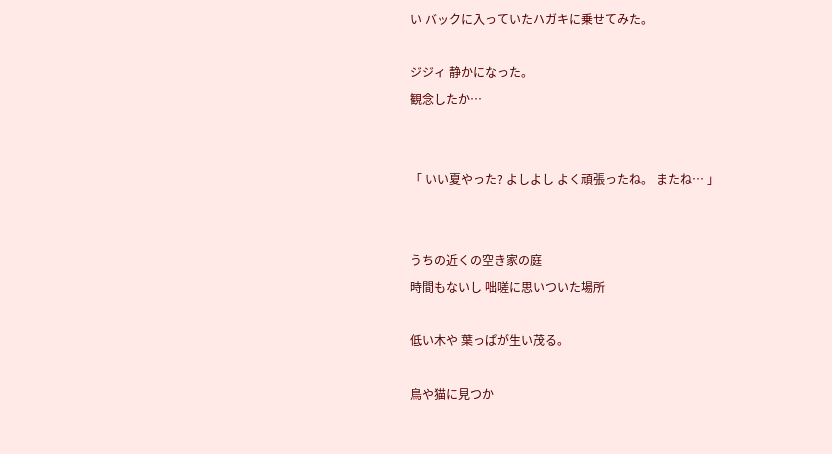い バックに入っていたハガキに乗せてみた。

ジジィ 静かになった。
観念したか…


「 いい夏やった? よしよし よく頑張ったね。 またね… 」


うちの近くの空き家の庭
時間もないし 咄嗟に思いついた場所

低い木や 葉っぱが生い茂る。

鳥や猫に見つか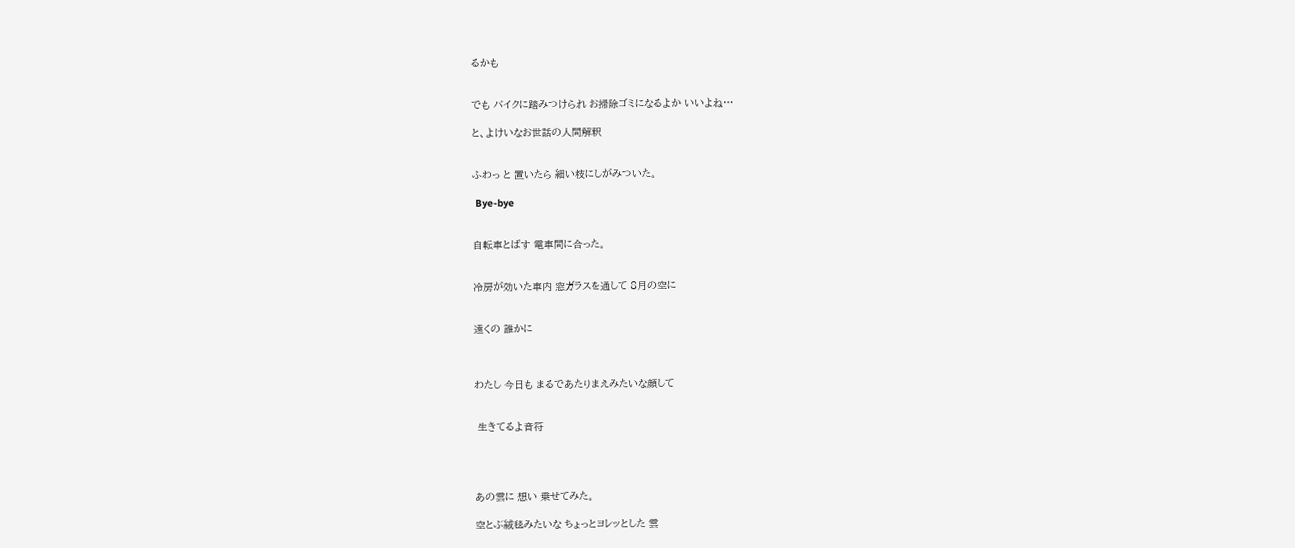るかも


でも バイクに踏みつけられ お掃除ゴミになるよか いいよね…

と、よけいなお世話の人間解釈


ふわっ と 置いたら 細い枝にしがみついた。

 Bye-bye


自転車とばす 電車間に合った。


冷房が効いた車内 窓ガラスを通して 8月の空に


遠くの 誰かに



わたし 今日も まるであたりまえみたいな顔して


 生きてるよ音符




あの雲に 想い 乗せてみた。

空とぶ絨毯みたいな ちょっとヨレッとした 雲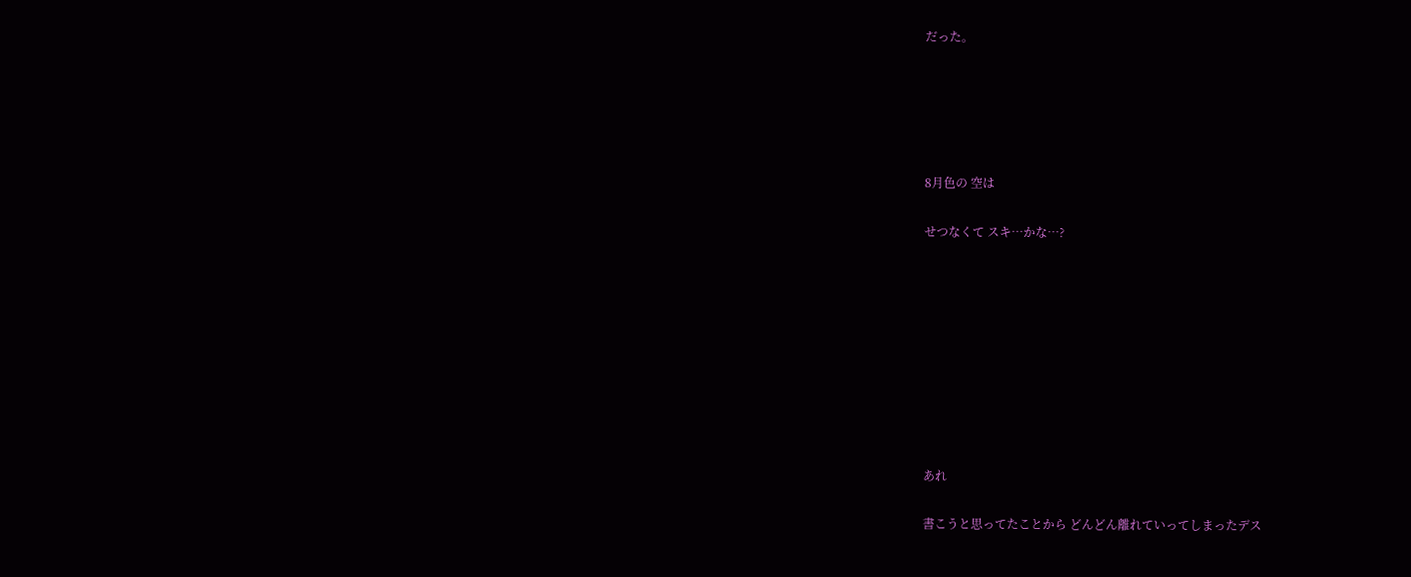だった。





8月色の 空は

せつなくて スキ…かな…?









あれ

書こうと思ってたことから どんどん離れていってしまったデス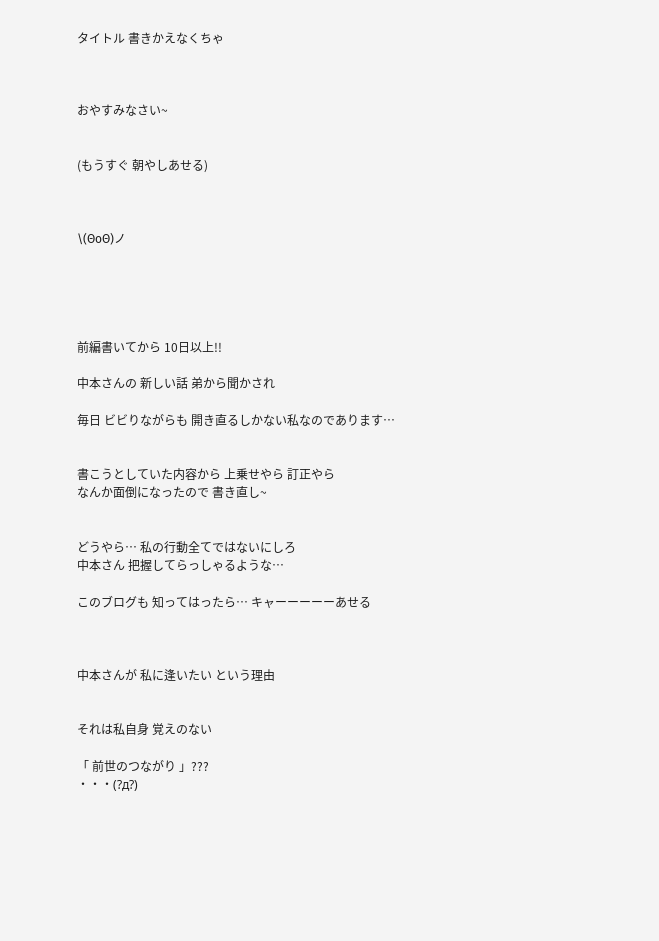タイトル 書きかえなくちゃ



おやすみなさい~


(もうすぐ 朝やしあせる)



\(ΘoΘ)ノ





前編書いてから 10日以上!!

中本さんの 新しい話 弟から聞かされ

毎日 ビビりながらも 開き直るしかない私なのであります…


書こうとしていた内容から 上乗せやら 訂正やら
なんか面倒になったので 書き直し~


どうやら… 私の行動全てではないにしろ
中本さん 把握してらっしゃるような…

このブログも 知ってはったら… キャーーーーーあせる



中本さんが 私に逢いたい という理由


それは私自身 覚えのない

「 前世のつながり 」???
・・・(?д?)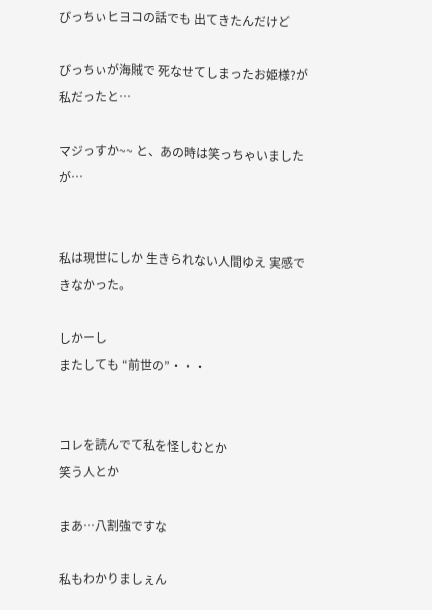ぴっちぃヒヨコの話でも 出てきたんだけど

ぴっちぃが海賊で 死なせてしまったお姫様?が 私だったと…

マジっすか~~ と、あの時は笑っちゃいましたが…


私は現世にしか 生きられない人間ゆえ 実感できなかった。

しかーし
またしても “前世の”・・・


コレを読んでて私を怪しむとか
笑う人とか

まあ…八割強ですな

私もわかりましぇん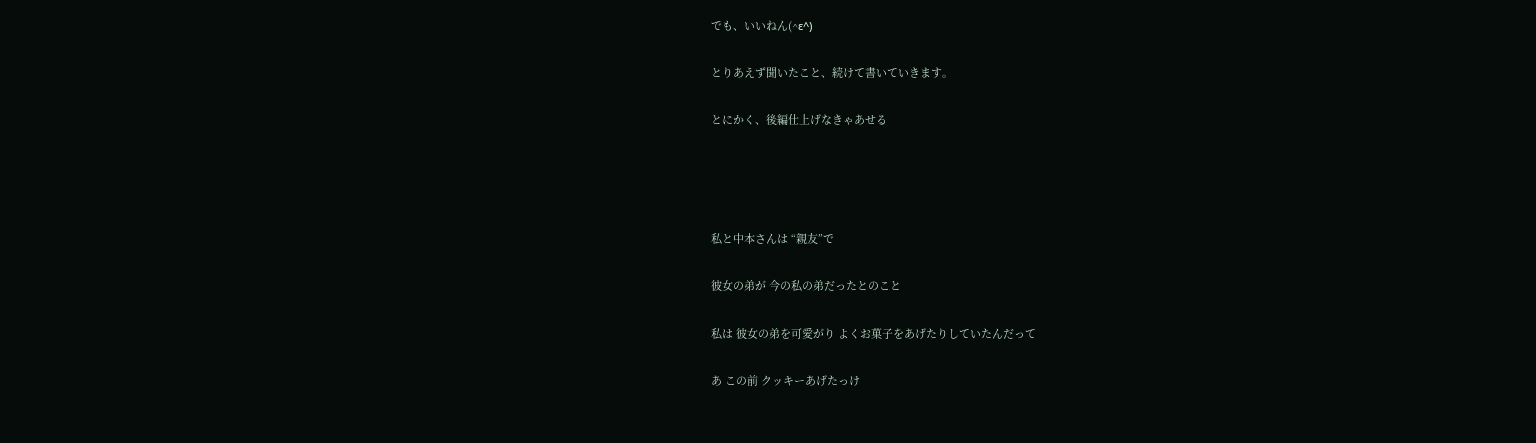でも、いいねん(^ε^)

とりあえず聞いたこと、続けて書いていきます。

とにかく、後編仕上げなきゃあせる




私と中本さんは “親友”で

彼女の弟が 今の私の弟だったとのこと

私は 彼女の弟を可愛がり よくお菓子をあげたりしていたんだって

あ この前 クッキーあげたっけ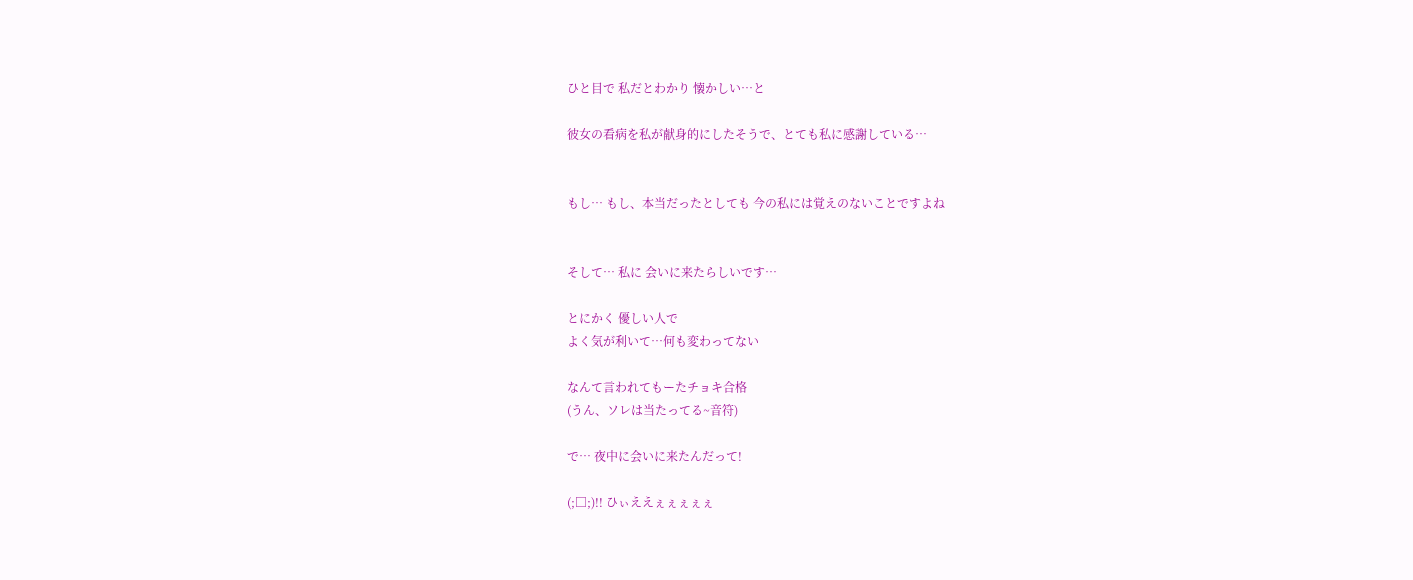ひと目で 私だとわかり 懐かしい…と

彼女の看病を私が献身的にしたそうで、とても私に感謝している…


もし… もし、本当だったとしても 今の私には覚えのないことですよね


そして… 私に 会いに来たらしいです…

とにかく 優しい人で
よく気が利いて…何も変わってない

なんて言われてもーたチョキ合格
(うん、ソレは当たってる~音符)

で… 夜中に会いに来たんだって!

(;□;)!! ひぃええぇぇぇぇぇ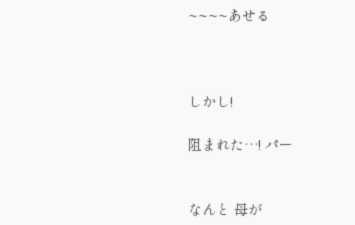~~~~あせる



しかし!

阻まれた…! パー


なんと 母が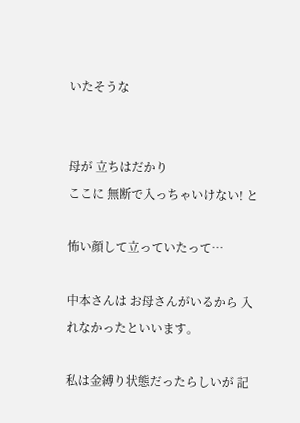いたそうな


母が 立ちはだかり
ここに 無断で入っちゃいけない! と

怖い顔して立っていたって…

中本さんは お母さんがいるから 入れなかったといいます。

私は金縛り状態だったらしいが 記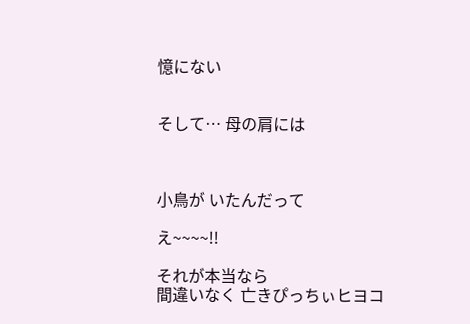憶にない


そして… 母の肩には



小鳥が いたんだって

え~~~~!!

それが本当なら
間違いなく 亡きぴっちぃヒヨコ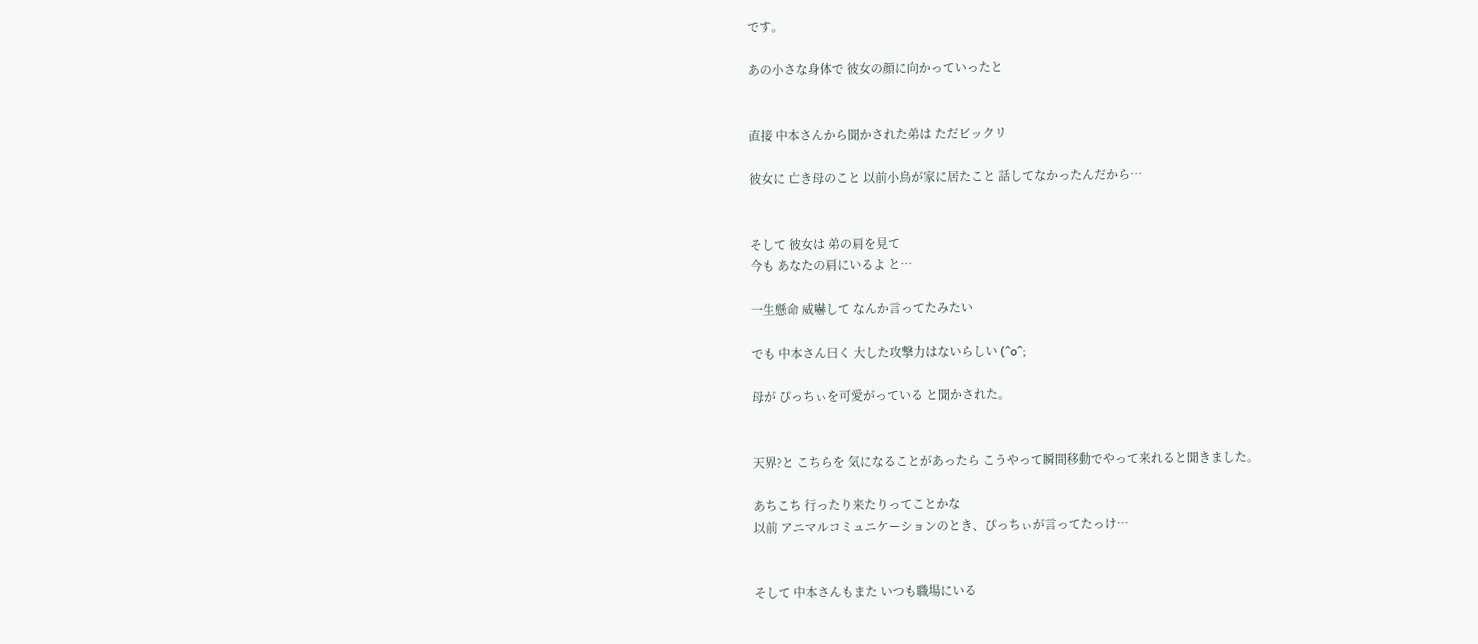です。

あの小さな身体で 彼女の顔に向かっていったと


直接 中本さんから聞かされた弟は ただビックリ

彼女に 亡き母のこと 以前小鳥が家に居たこと 話してなかったんだから…


そして 彼女は 弟の肩を見て
今も あなたの肩にいるよ と…

一生懸命 威嚇して なんか言ってたみたい

でも 中本さん曰く 大した攻撃力はないらしい (^o^;

母が ぴっちぃを可愛がっている と聞かされた。


天界?と こちらを 気になることがあったら こうやって瞬間移動でやって来れると聞きました。

あちこち 行ったり来たりってことかな
以前 アニマルコミュニケーションのとき、ぴっちぃが言ってたっけ…


そして 中本さんもまた いつも職場にいる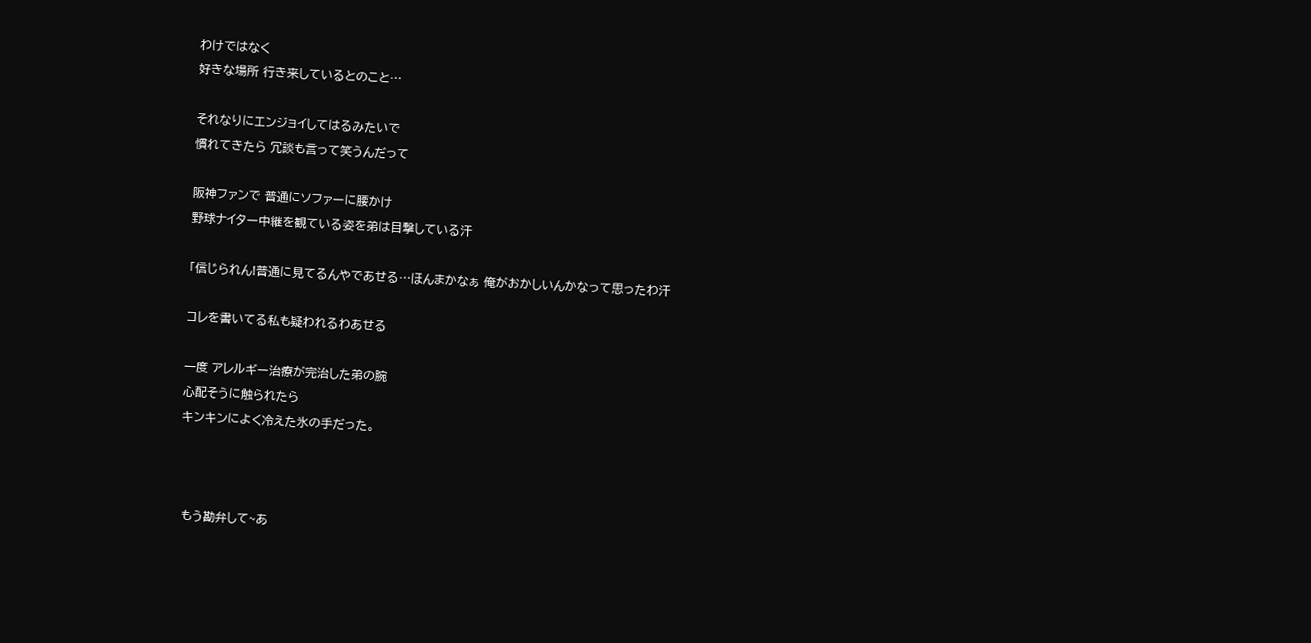わけではなく
好きな場所 行き来しているとのこと…

それなりにエンジョイしてはるみたいで
慣れてきたら 冗談も言って笑うんだって

阪神ファンで 普通にソファーに腰かけ
野球ナイター中継を観ている姿を弟は目撃している汗

「信じられん!普通に見てるんやであせる…ほんまかなぁ 俺がおかしいんかなって思ったわ汗

コレを書いてる私も疑われるわあせる

一度 アレルギー治療が完治した弟の腕
心配そうに触られたら
キンキンによく冷えた氷の手だった。



 もう勘弁して~あ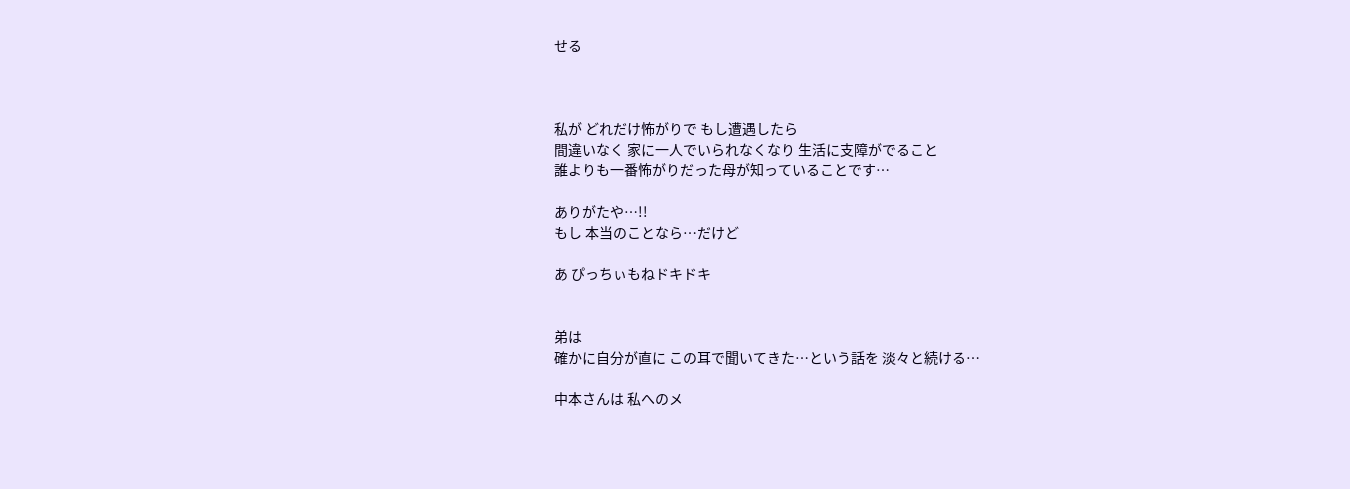せる



私が どれだけ怖がりで もし遭遇したら
間違いなく 家に一人でいられなくなり 生活に支障がでること
誰よりも一番怖がりだった母が知っていることです…

ありがたや…!!
もし 本当のことなら…だけど

あ ぴっちぃもねドキドキ


弟は
確かに自分が直に この耳で聞いてきた…という話を 淡々と続ける…

中本さんは 私へのメ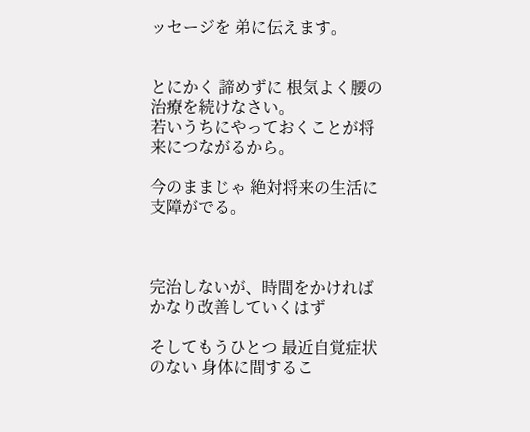ッセージを 弟に伝えます。


とにかく 諦めずに 根気よく腰の治療を続けなさい。
若いうちにやっておくことが将来につながるから。

今のままじゃ 絶対将来の生活に支障がでる。



完治しないが、時間をかければかなり改善していくはず

そしてもうひとつ 最近自覚症状のない 身体に間するこ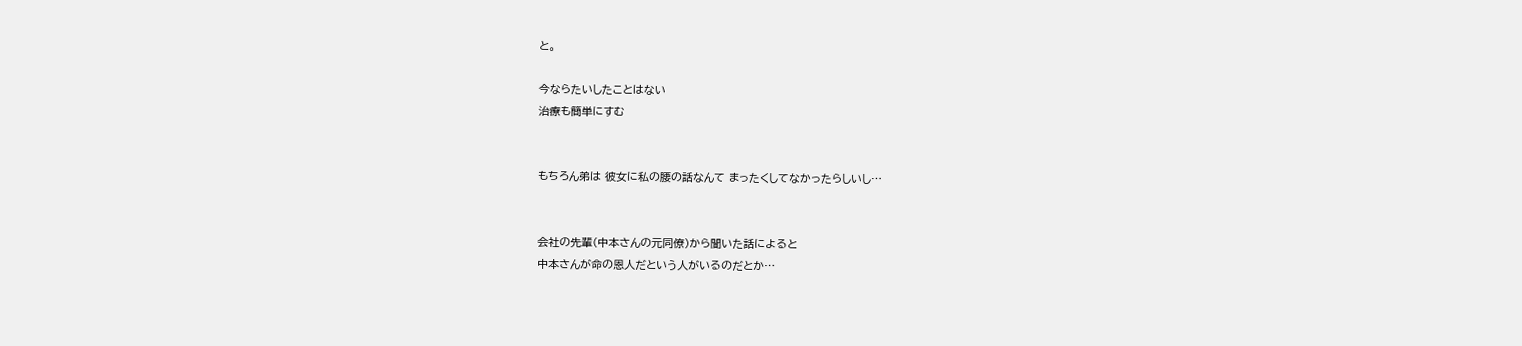と。

今ならたいしたことはない
治療も簡単にすむ


もちろん弟は 彼女に私の腰の話なんて まったくしてなかったらしいし…


会社の先輩(中本さんの元同僚)から聞いた話によると
中本さんが命の恩人だという人がいるのだとか…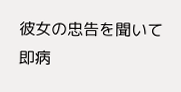彼女の忠告を聞いて 即病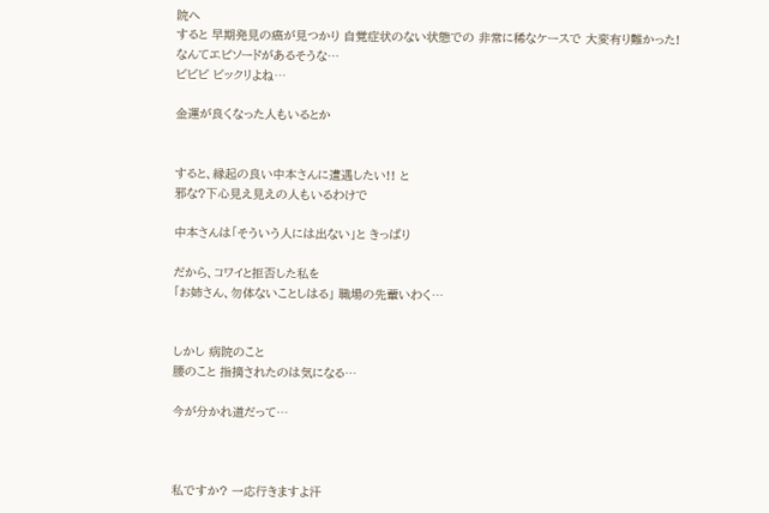院へ
すると 早期発見の癌が見つかり 自覚症状のない状態での 非常に稀なケースで 大変有り難かった!
なんてエピソードがあるそうな…
ビビビ ビックリよね…

金運が良くなった人もいるとか


すると、縁起の良い中本さんに遭遇したい!! と
邪な?下心見え見えの人もいるわけで

中本さんは「そういう人には出ない」と きっぱり

だから、コワイと拒否した私を
「お姉さん、勿体ないことしはる」 職場の先輩いわく…


しかし 病院のこと
腰のこと 指摘されたのは気になる…

今が分かれ道だって…



私ですか? 一応行きますよ汗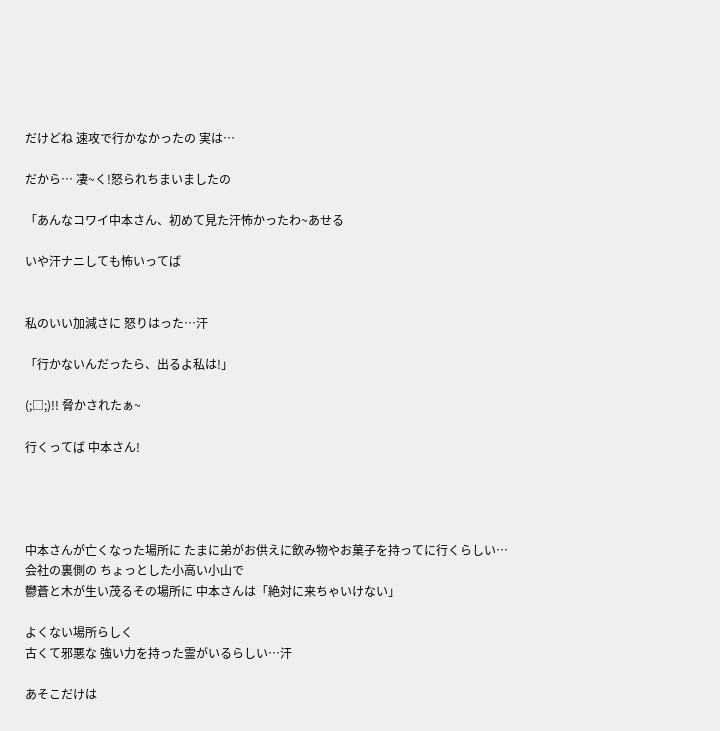だけどね 速攻で行かなかったの 実は…

だから… 凄~く!怒られちまいましたの

「あんなコワイ中本さん、初めて見た汗怖かったわ~あせる

いや汗ナニしても怖いってば


私のいい加減さに 怒りはった…汗

「行かないんだったら、出るよ私は!」

(;□;)!! 脅かされたぁ~

行くってば 中本さん!




中本さんが亡くなった場所に たまに弟がお供えに飲み物やお菓子を持ってに行くらしい…
会社の裏側の ちょっとした小高い小山で
鬱蒼と木が生い茂るその場所に 中本さんは「絶対に来ちゃいけない」

よくない場所らしく
古くて邪悪な 強い力を持った霊がいるらしい…汗

あそこだけは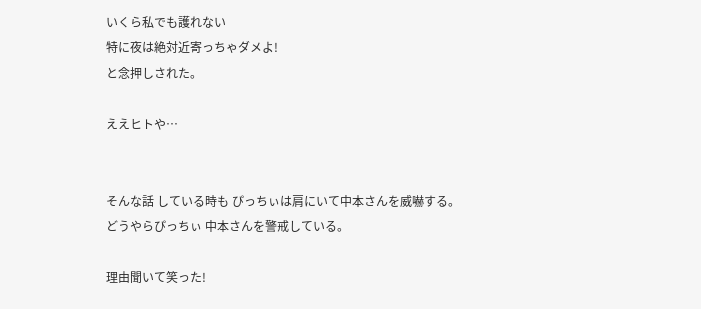いくら私でも護れない
特に夜は絶対近寄っちゃダメよ!
と念押しされた。

ええヒトや…


そんな話 している時も ぴっちぃは肩にいて中本さんを威嚇する。
どうやらぴっちぃ 中本さんを警戒している。

理由聞いて笑った!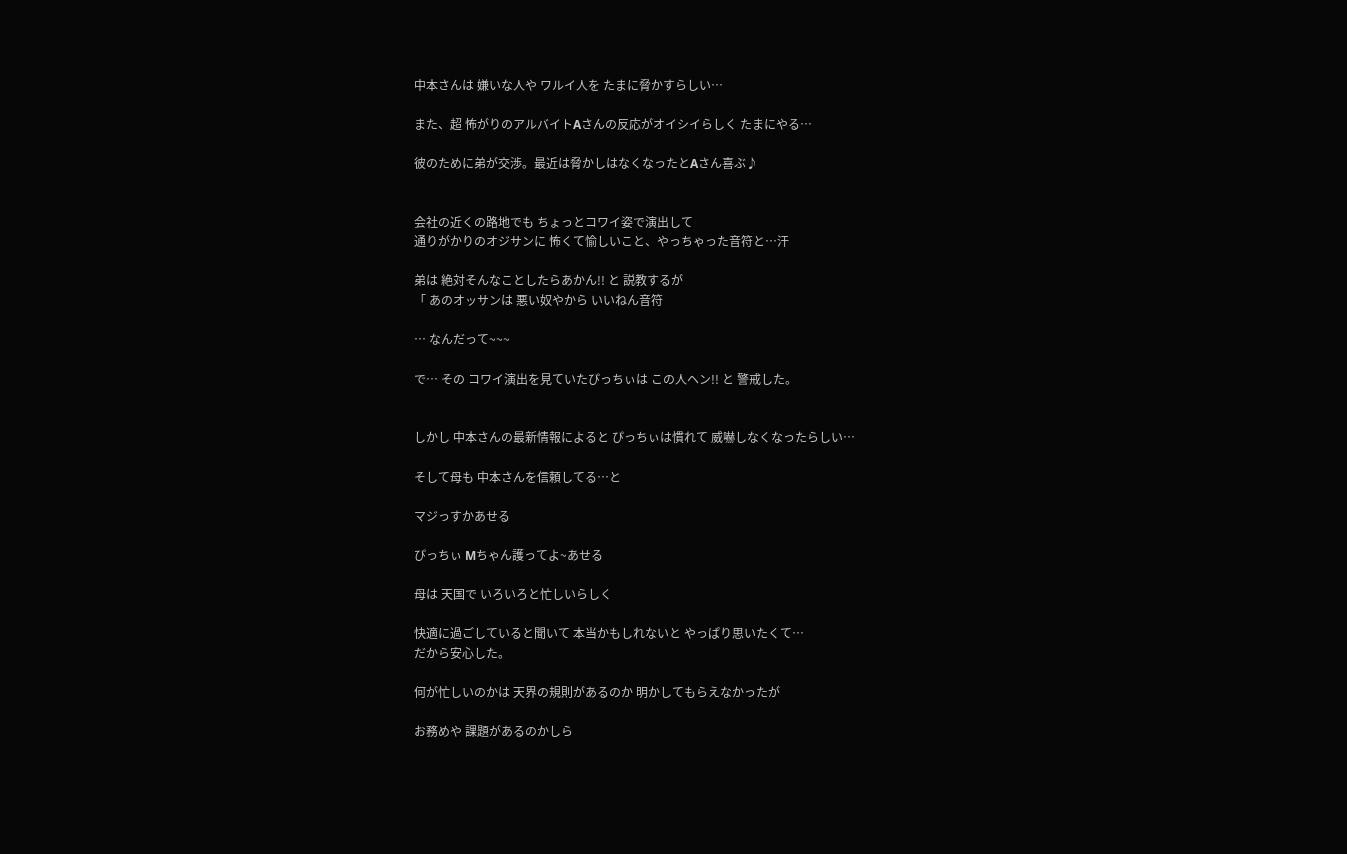中本さんは 嫌いな人や ワルイ人を たまに脅かすらしい…

また、超 怖がりのアルバイトAさんの反応がオイシイらしく たまにやる…

彼のために弟が交渉。最近は脅かしはなくなったとAさん喜ぶ♪


会社の近くの路地でも ちょっとコワイ姿で演出して
通りがかりのオジサンに 怖くて愉しいこと、やっちゃった音符と…汗

弟は 絶対そんなことしたらあかん!! と 説教するが
「 あのオッサンは 悪い奴やから いいねん音符

… なんだって~~~

で… その コワイ演出を見ていたぴっちぃは この人ヘン!! と 警戒した。


しかし 中本さんの最新情報によると ぴっちぃは慣れて 威嚇しなくなったらしい…

そして母も 中本さんを信頼してる…と

マジっすかあせる

ぴっちぃ Mちゃん護ってよ~あせる

母は 天国で いろいろと忙しいらしく

快適に過ごしていると聞いて 本当かもしれないと やっぱり思いたくて…
だから安心した。

何が忙しいのかは 天界の規則があるのか 明かしてもらえなかったが

お務めや 課題があるのかしら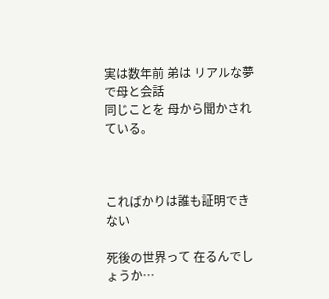実は数年前 弟は リアルな夢で母と会話
同じことを 母から聞かされている。



こればかりは誰も証明できない

死後の世界って 在るんでしょうか…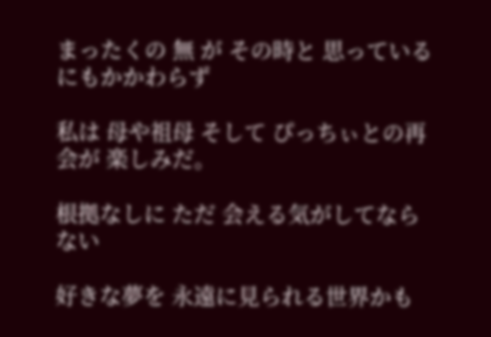まったくの 無 が その時と 思っているにもかかわらず

私は 母や祖母 そして ぴっちぃとの再会が 楽しみだ。

根拠なしに ただ 会える気がしてならない

好きな夢を 永遠に見られる世界かも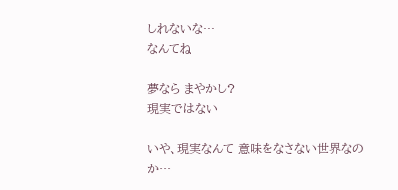しれないな…
なんてね

夢なら まやかし?
現実ではない

いや、現実なんて 意味をなさない世界なのか…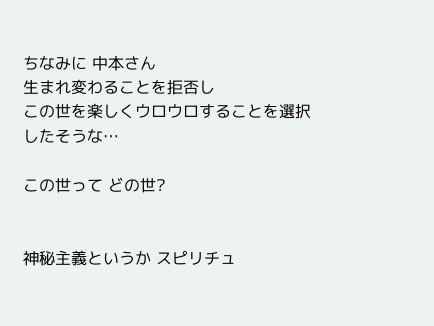ちなみに 中本さん
生まれ変わることを拒否し
この世を楽しくウロウロすることを選択したそうな…

この世って どの世?


神秘主義というか スピリチュ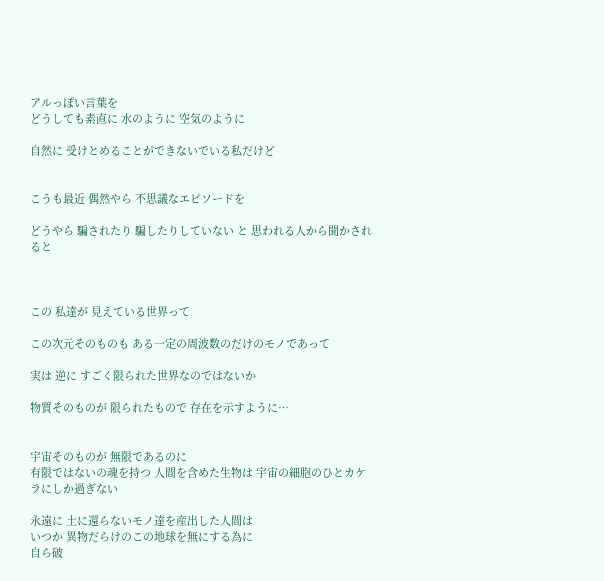アルっぽい言葉を
どうしても素直に 水のように 空気のように

自然に 受けとめることができないでいる私だけど


こうも最近 偶然やら 不思議なエピソードを

どうやら 騙されたり 騙したりしていない と 思われる人から聞かされると



この 私達が 見えている世界って

この次元そのものも ある一定の周波数のだけのモノであって

実は 逆に すごく限られた世界なのではないか

物質そのものが 限られたもので 存在を示すように…


宇宙そのものが 無限であるのに
有限ではないの魂を持つ 人間を含めた生物は 宇宙の細胞のひとカケラにしか過ぎない

永遠に 土に還らないモノ達を産出した人間は
いつか 異物だらけのこの地球を無にする為に
自ら破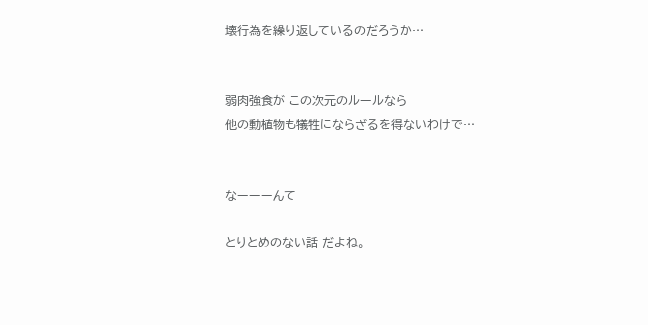壊行為を繰り返しているのだろうか…


弱肉強食が この次元のルールなら
他の動植物も犠牲にならざるを得ないわけで…


なーーーんて

とりとめのない話 だよね。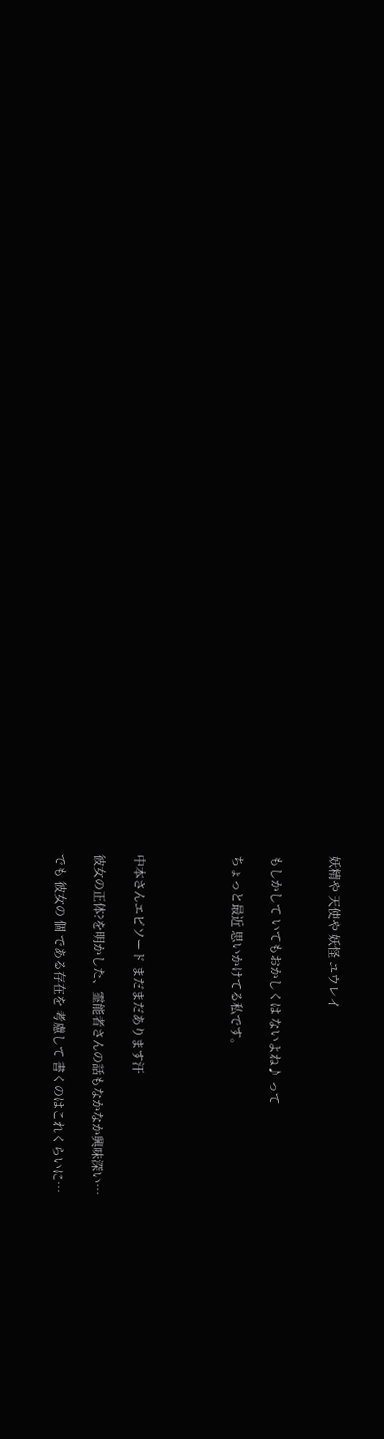妖精や 天使や 妖怪 ユウレイ


もしかして いてもおかしくは ないよね♪ って

ちょっと最近 思いかけてる私です。




中本さんエピソード まだまだあります汗

彼女の正体?を明かした、霊能者さんの話もなかなか興味深い…

でも 彼女の 個 である存在を 考慮して 書くのはこれくらいに…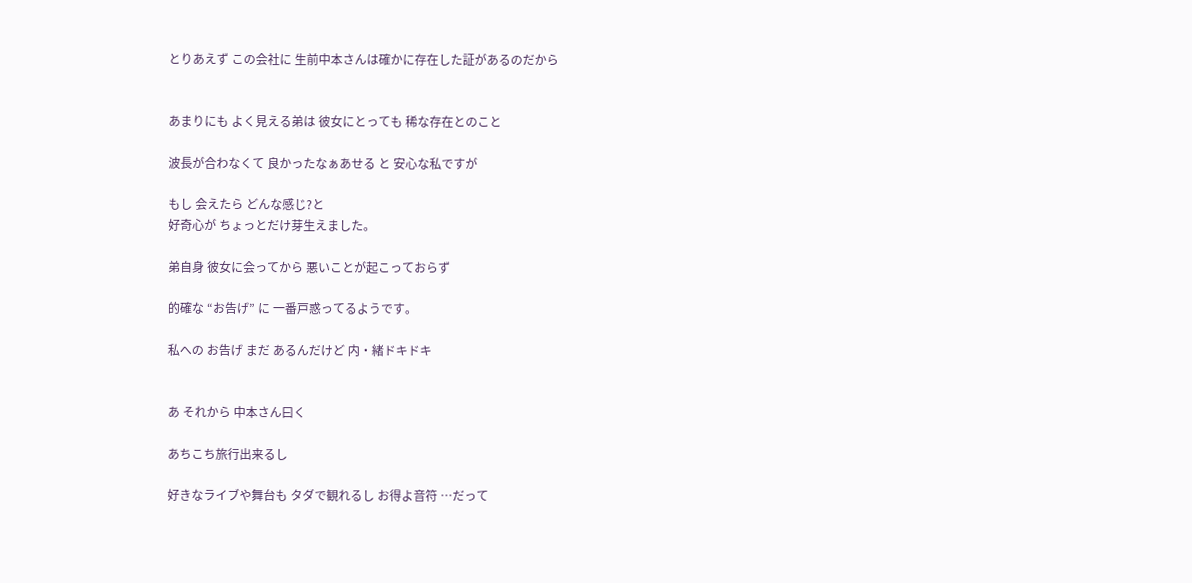とりあえず この会社に 生前中本さんは確かに存在した証があるのだから


あまりにも よく見える弟は 彼女にとっても 稀な存在とのこと

波長が合わなくて 良かったなぁあせる と 安心な私ですが

もし 会えたら どんな感じ?と
好奇心が ちょっとだけ芽生えました。

弟自身 彼女に会ってから 悪いことが起こっておらず

的確な “お告げ” に 一番戸惑ってるようです。

私への お告げ まだ あるんだけど 内・緒ドキドキ


あ それから 中本さん曰く

あちこち旅行出来るし

好きなライブや舞台も タダで観れるし お得よ音符 …だって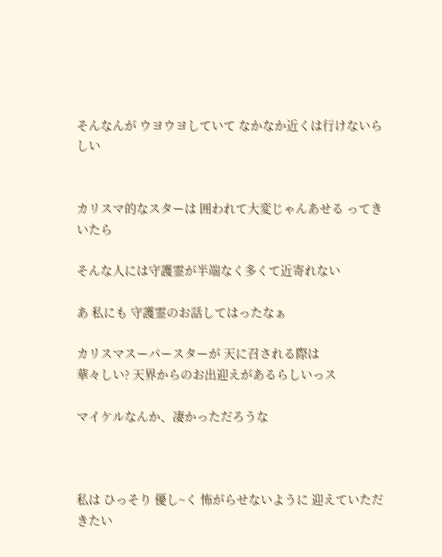そんなんが ウヨウヨしていて なかなか近くは行けないらしい


カリスマ的なスターは 囲われて大変じゃんあせる ってきいたら

そんな人には守護霊が半端なく多くて近寄れない

あ 私にも 守護霊のお話してはったなぁ

カリスマスーパースターが 天に召される際は
華々しい? 天界からのお出迎えがあるらしいっス

マイケルなんか、凄かっただろうな



私は ひっそり 優し~く 怖がらせないように 迎えていただきたい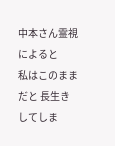中本さん霊視によると
私はこのままだと 長生きしてしま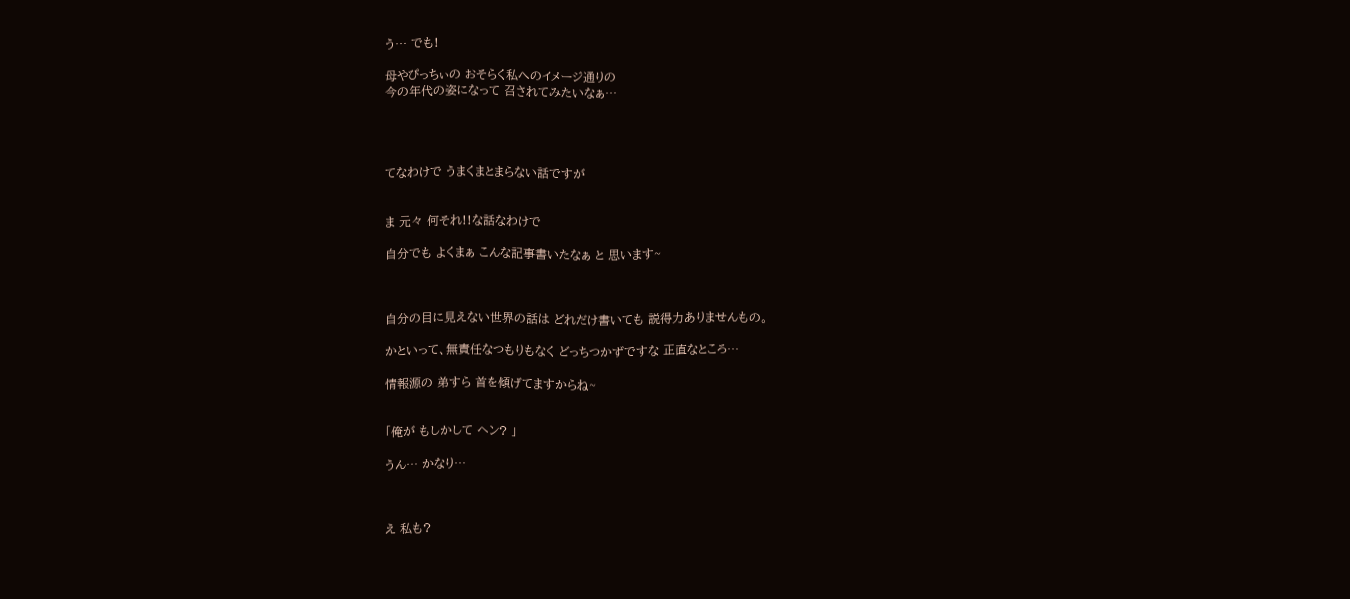う… でも!

母やぴっちぃの おそらく私へのイメージ通りの
今の年代の姿になって 召されてみたいなぁ…




てなわけで うまくまとまらない話ですが


ま 元々 何それ!!な話なわけで

自分でも よくまぁ こんな記事書いたなぁ と 思います~



自分の目に見えない世界の話は どれだけ書いても 説得力ありませんもの。

かといって、無責任なつもりもなく どっちつかずですな 正直なところ…

情報源の 弟すら 首を傾げてますからね~


「俺が もしかして ヘン? 」

うん… かなり…



え 私も?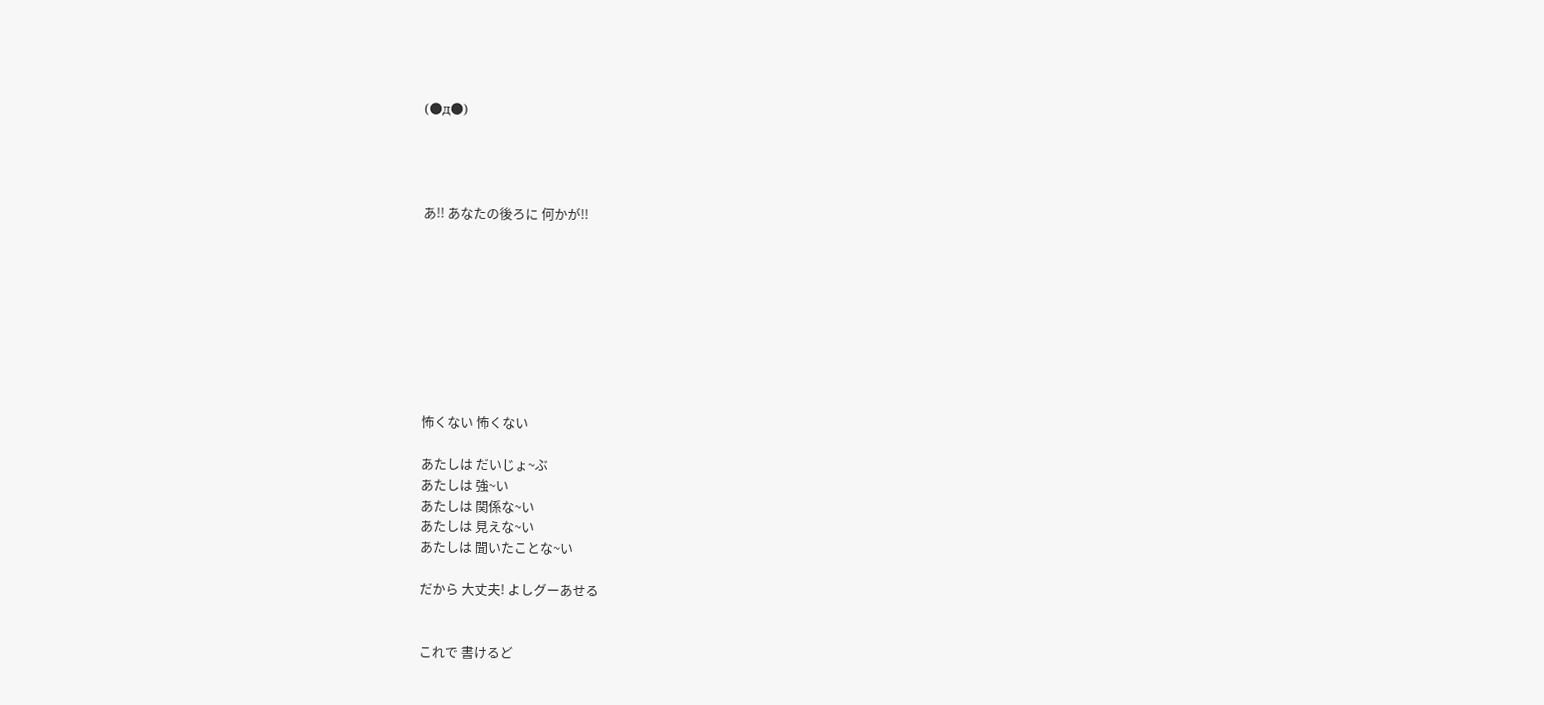(●д●)




あ!! あなたの後ろに 何かが!!









怖くない 怖くない

あたしは だいじょ~ぶ
あたしは 強~い
あたしは 関係な~い
あたしは 見えな~い
あたしは 聞いたことな~い

だから 大丈夫! よしグーあせる


これで 書けるど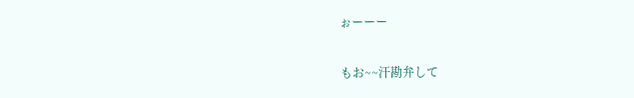ぉーーー

もお~~汗勘弁して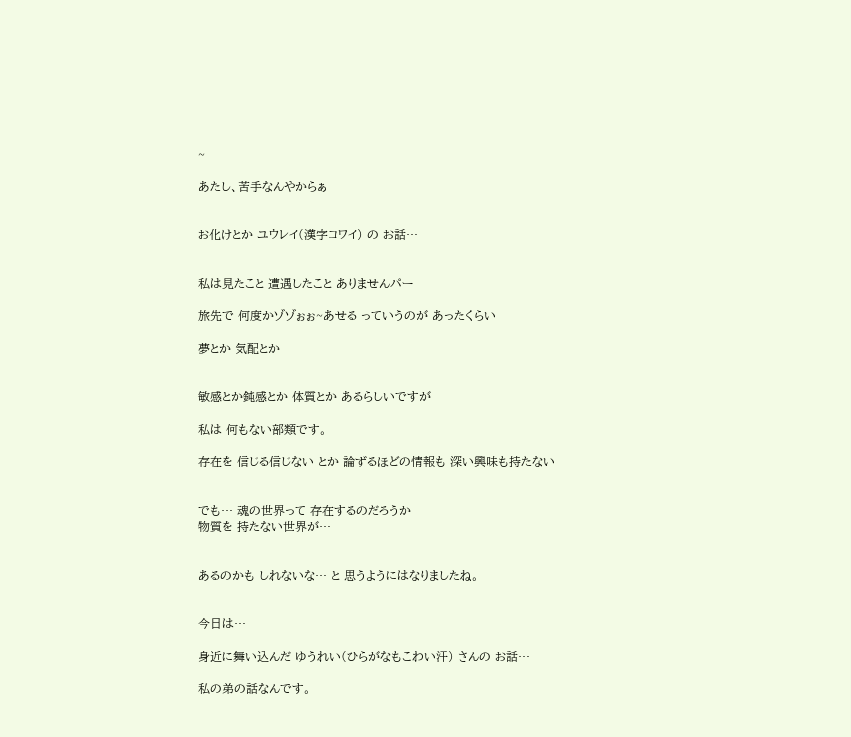~

あたし、苦手なんやからぁ


お化けとか ユウレイ(漢字コワイ) の お話…


私は見たこと 遭遇したこと ありませんパー

旅先で 何度かゾゾぉぉ~あせる っていうのが あったくらい

夢とか 気配とか


敏感とか鈍感とか 体質とか あるらしいですが

私は 何もない部類です。

存在を 信じる信じない とか 論ずるほどの情報も 深い興味も持たない


でも… 魂の世界って 存在するのだろうか
物質を 持たない世界が…


あるのかも しれないな… と 思うようにはなりましたね。


今日は…

身近に舞い込んだ ゆうれい(ひらがなもこわい汗) さんの お話…

私の弟の話なんです。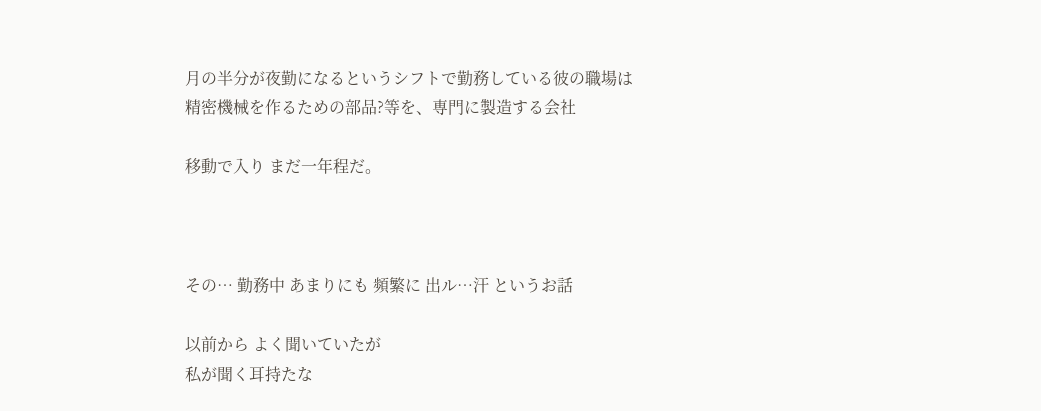月の半分が夜勤になるというシフトで勤務している彼の職場は
精密機械を作るための部品?等を、専門に製造する会社

移動で入り まだ一年程だ。



その… 勤務中 あまりにも 頻繁に 出ル…汗 というお話

以前から よく聞いていたが
私が聞く耳持たな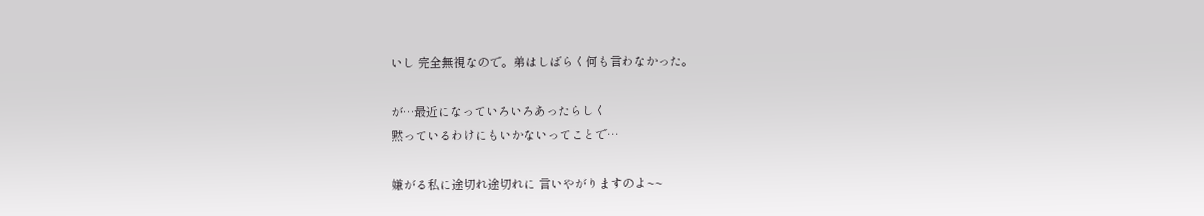いし 完全無視なので。弟はしばらく何も言わなかった。

が…最近になっていろいろあったらしく
黙っているわけにもいかないってことで…

嫌がる私に途切れ途切れに 言いやがりますのよ~~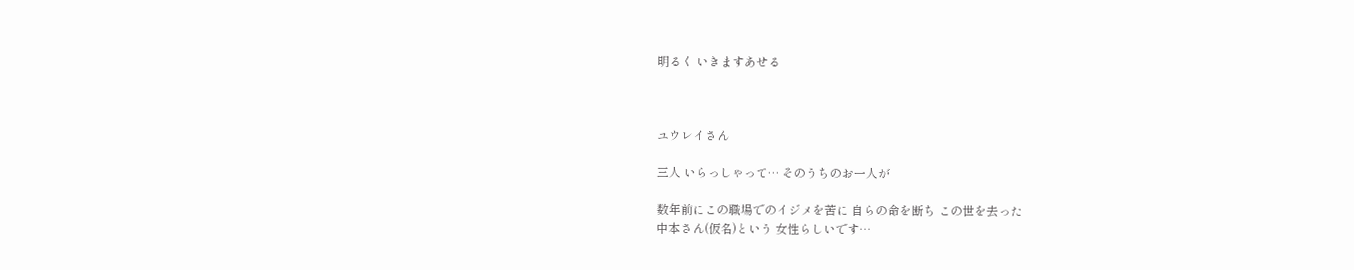明るく いきますあせる



ユウレイさん

三人 いらっしゃって… そのうちのお一人が

数年前にこの職場でのイジメを苦に 自らの命を断ち この世を去った
中本さん(仮名)という 女性らしいです…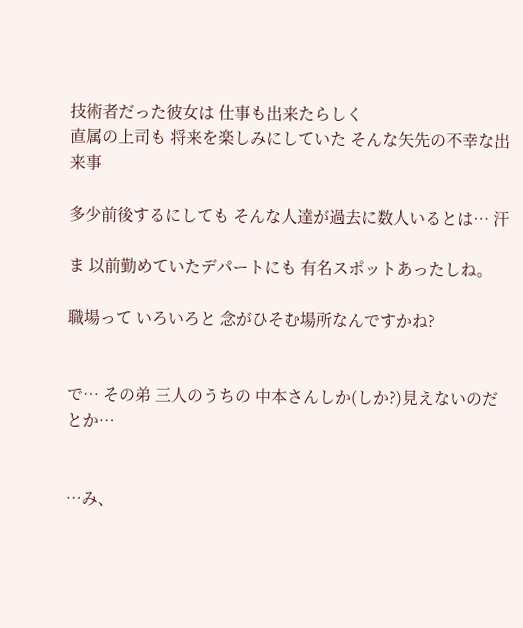技術者だった彼女は 仕事も出来たらしく
直属の上司も 将来を楽しみにしていた そんな矢先の不幸な出来事

多少前後するにしても そんな人達が過去に数人いるとは… 汗

ま 以前勤めていたデパートにも 有名スポットあったしね。

職場って いろいろと 念がひそむ場所なんですかね?


で… その弟 三人のうちの 中本さんしか(しか?)見えないのだとか…


…み、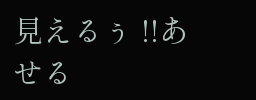見えるぅ !!あせる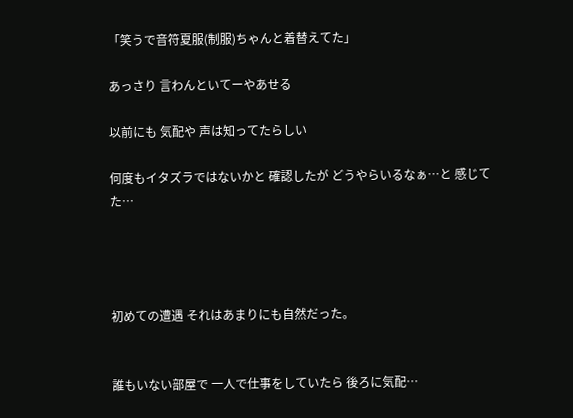「笑うで音符夏服(制服)ちゃんと着替えてた」

あっさり 言わんといてーやあせる

以前にも 気配や 声は知ってたらしい

何度もイタズラではないかと 確認したが どうやらいるなぁ…と 感じてた…




初めての遭遇 それはあまりにも自然だった。


誰もいない部屋で 一人で仕事をしていたら 後ろに気配…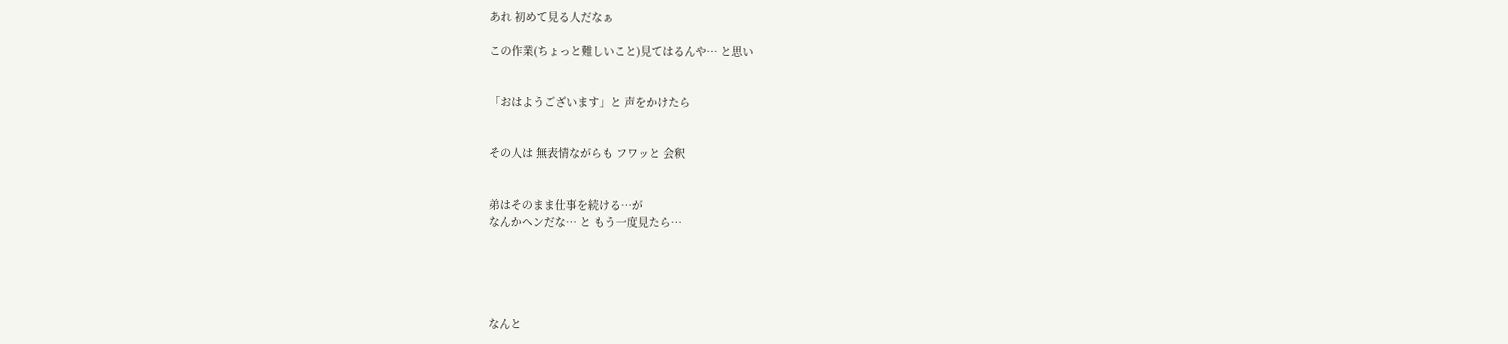あれ 初めて見る人だなぁ

この作業(ちょっと難しいこと)見てはるんや… と思い


「おはようございます」と 声をかけたら


その人は 無表情ながらも フワッと 会釈


弟はそのまま仕事を続ける…が
なんかヘンだな… と もう一度見たら…





なんと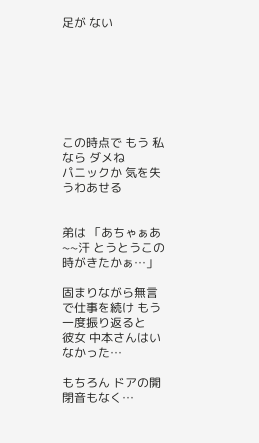足が ない







この時点で もう 私なら ダメね
パニックか 気を失うわあせる


弟は 「あちゃぁあ~~汗 とうとうこの時がきたかぁ…」

固まりながら無言で仕事を続け もう一度振り返ると
彼女 中本さんはいなかった…

もちろん ドアの開閉音もなく…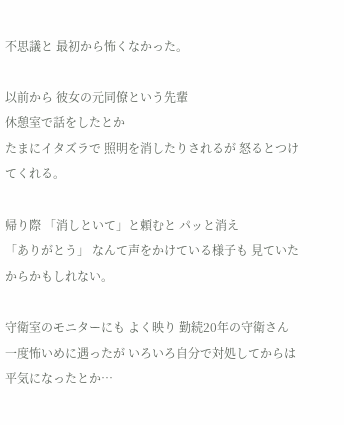不思議と 最初から怖くなかった。

以前から 彼女の元同僚という先輩
休憩室で話をしたとか
たまにイタズラで 照明を消したりされるが 怒るとつけてくれる。

帰り際 「消しといて」と頼むと パッと消え
「ありがとう」 なんて声をかけている様子も 見ていたからかもしれない。

守衛室のモニターにも よく映り 勤続20年の守衛さん
一度怖いめに遇ったが いろいろ自分で対処してからは 平気になったとか…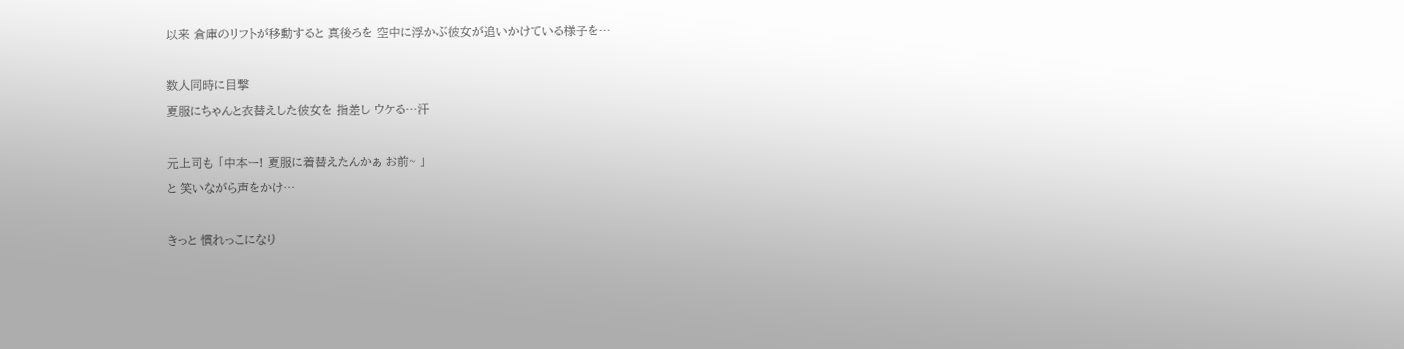以来 倉庫のリフトが移動すると 真後ろを 空中に浮かぶ彼女が追いかけている様子を…

数人同時に目撃
夏服にちゃんと衣替えした彼女を 指差し ウケる…汗

元上司も 「中本ー! 夏服に着替えたんかぁ お前~ 」
と 笑いながら声をかけ…

きっと 慣れっこになり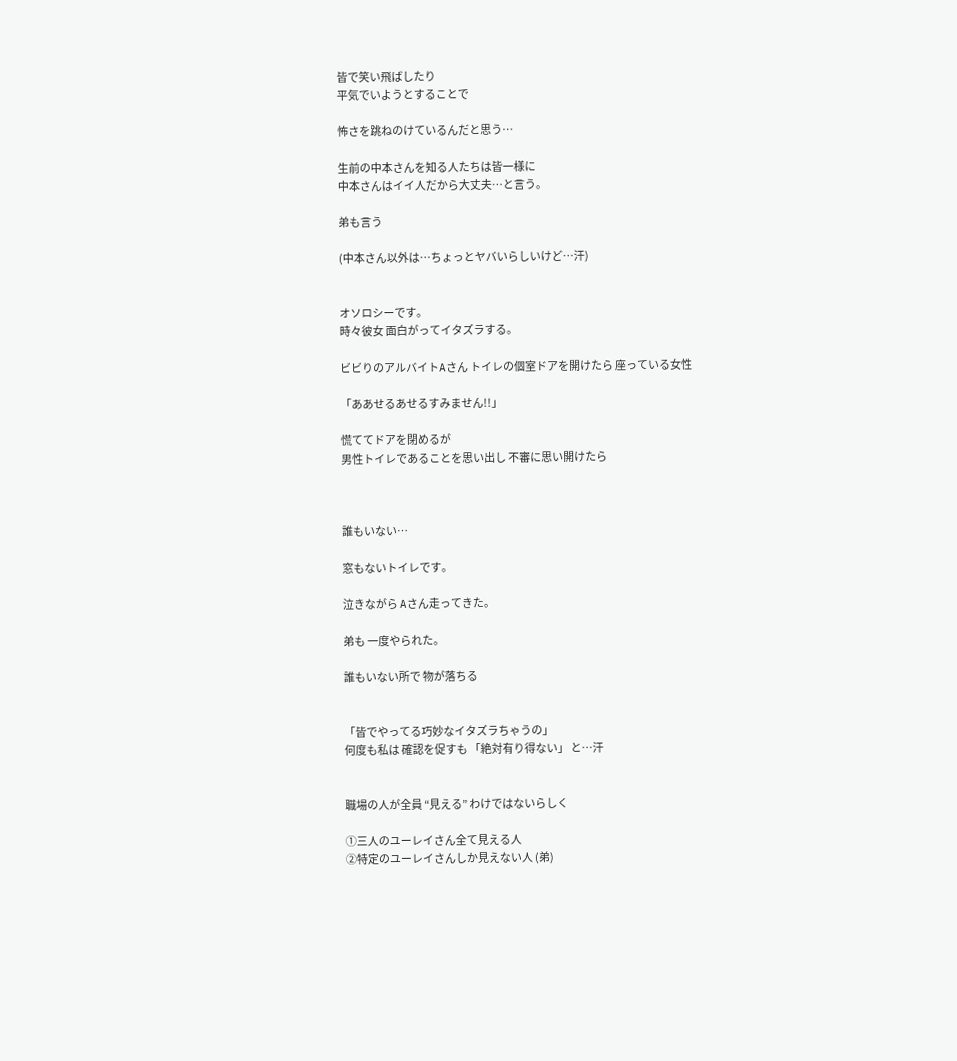皆で笑い飛ばしたり
平気でいようとすることで

怖さを跳ねのけているんだと思う…

生前の中本さんを知る人たちは皆一様に
中本さんはイイ人だから大丈夫…と言う。

弟も言う

(中本さん以外は…ちょっとヤバいらしいけど…汗)


オソロシーです。
時々彼女 面白がってイタズラする。

ビビりのアルバイトAさん トイレの個室ドアを開けたら 座っている女性

「ああせるあせるすみません!!」

慌ててドアを閉めるが
男性トイレであることを思い出し 不審に思い開けたら



誰もいない…

窓もないトイレです。

泣きながら Aさん走ってきた。

弟も 一度やられた。

誰もいない所で 物が落ちる


「皆でやってる巧妙なイタズラちゃうの」
何度も私は 確認を促すも 「絶対有り得ない」 と…汗


職場の人が全員 “見える” わけではないらしく

①三人のユーレイさん全て見える人
②特定のユーレイさんしか見えない人 (弟)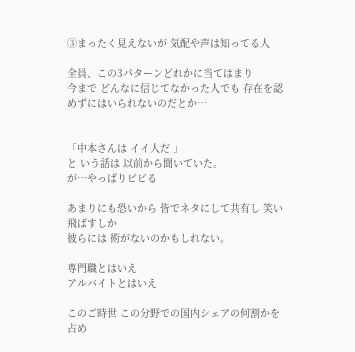③まったく見えないが 気配や声は知ってる人

全員、この3パターンどれかに当てはまり
今まで どんなに信じてなかった人でも 存在を認めずにはいられないのだとか…


「中本さんは イイ人だ 」
と いう話は 以前から聞いていた。
が…やっぱりビビる

あまりにも恐いから 皆でネタにして共有し 笑い飛ばすしか
彼らには 術がないのかもしれない。

専門職とはいえ
アルバイトとはいえ

このご時世 この分野での国内シェアの何割かを占め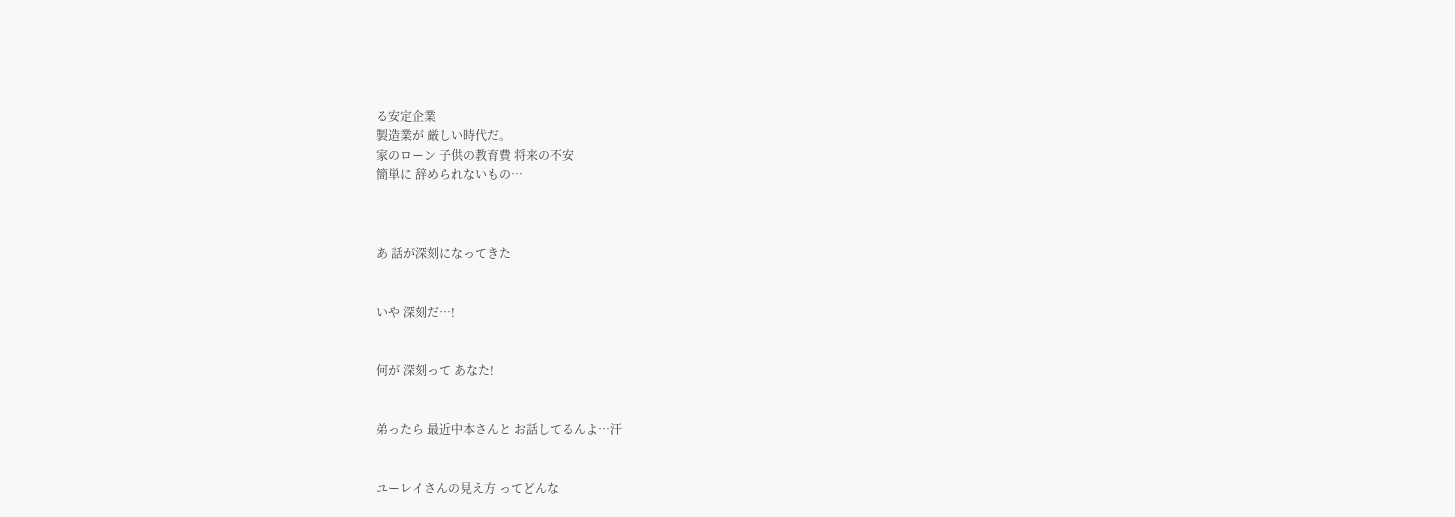る安定企業
製造業が 厳しい時代だ。
家のローン 子供の教育費 将来の不安
簡単に 辞められないもの…



あ 話が深刻になってきた


いや 深刻だ…!


何が 深刻って あなた!


弟ったら 最近中本さんと お話してるんよ…汗


ユーレイさんの見え方 ってどんな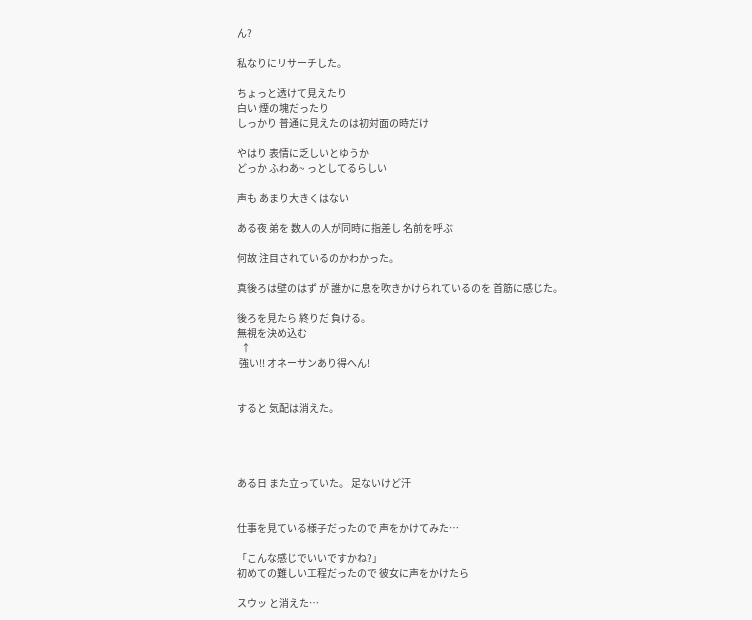ん?

私なりにリサーチした。

ちょっと透けて見えたり
白い 煙の塊だったり
しっかり 普通に見えたのは初対面の時だけ

やはり 表情に乏しいとゆうか
どっか ふわあ~ っとしてるらしい

声も あまり大きくはない

ある夜 弟を 数人の人が同時に指差し 名前を呼ぶ

何故 注目されているのかわかった。

真後ろは壁のはず が 誰かに息を吹きかけられているのを 首筋に感じた。

後ろを見たら 終りだ 負ける。
無視を決め込む
  ↑
 強い!! オネーサンあり得へん!


すると 気配は消えた。




ある日 また立っていた。 足ないけど汗


仕事を見ている様子だったので 声をかけてみた…

「こんな感じでいいですかね?」
初めての難しい工程だったので 彼女に声をかけたら

スウッ と消えた…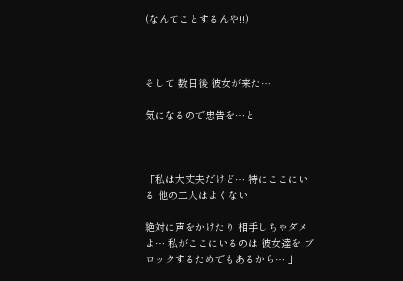(なんてことするんや!!)



そして 数日後 彼女が来た…

気になるので忠告を…と



「私は大丈夫だけど… 特にここにいる 他の二人はよくない

絶対に声をかけたり 相手しちゃダメよ… 私がここにいるのは 彼女達を ブロックするためでもあるから… 」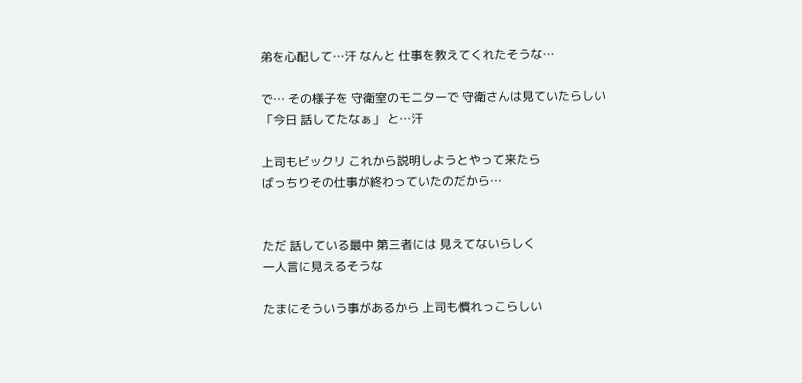弟を心配して…汗 なんと 仕事を教えてくれたそうな…

で… その様子を 守衛室のモニターで 守衛さんは見ていたらしい
「今日 話してたなぁ」 と…汗

上司もビックリ これから説明しようとやって来たら
ばっちりその仕事が終わっていたのだから…


ただ 話している最中 第三者には 見えてないらしく
一人言に見えるそうな

たまにそういう事があるから 上司も慣れっこらしい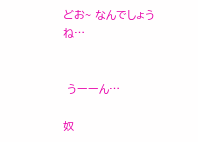どお~ なんでしょうね…


 うーーん…

奴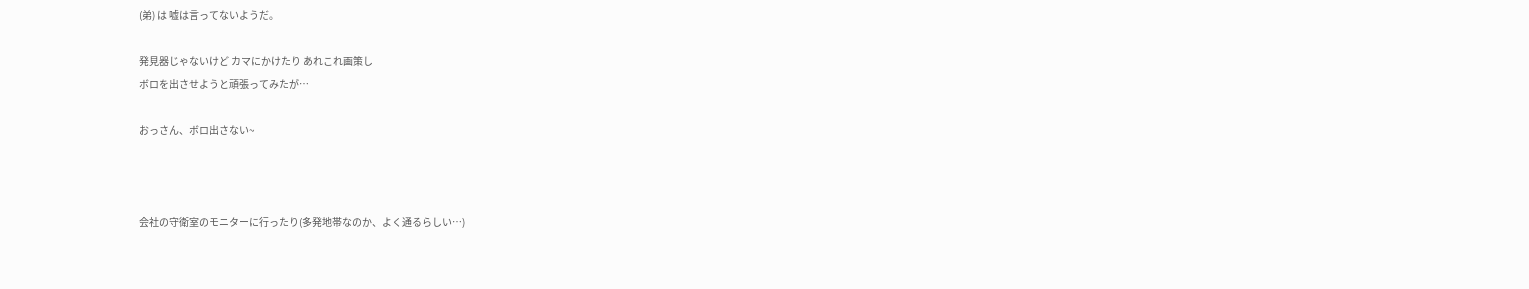(弟) は 嘘は言ってないようだ。

発見器じゃないけど カマにかけたり あれこれ画策し
ボロを出させようと頑張ってみたが…

おっさん、ボロ出さない~



会社の守衛室のモニターに行ったり(多発地帯なのか、よく通るらしい…)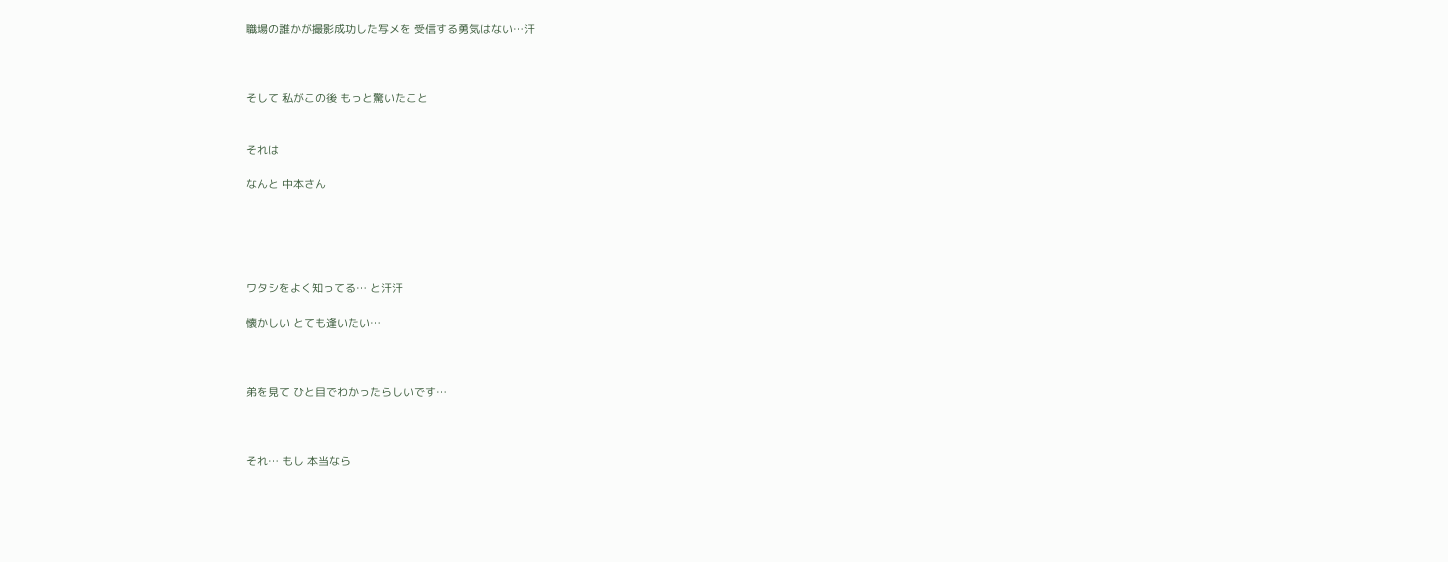職場の誰かが撮影成功した写メを 受信する勇気はない…汗



そして 私がこの後 もっと驚いたこと


それは

なんと 中本さん





ワタシをよく知ってる… と汗汗

懐かしい とても逢いたい…



弟を見て ひと目でわかったらしいです…



それ… もし 本当なら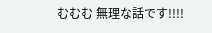むむむ 無理な話です!!!!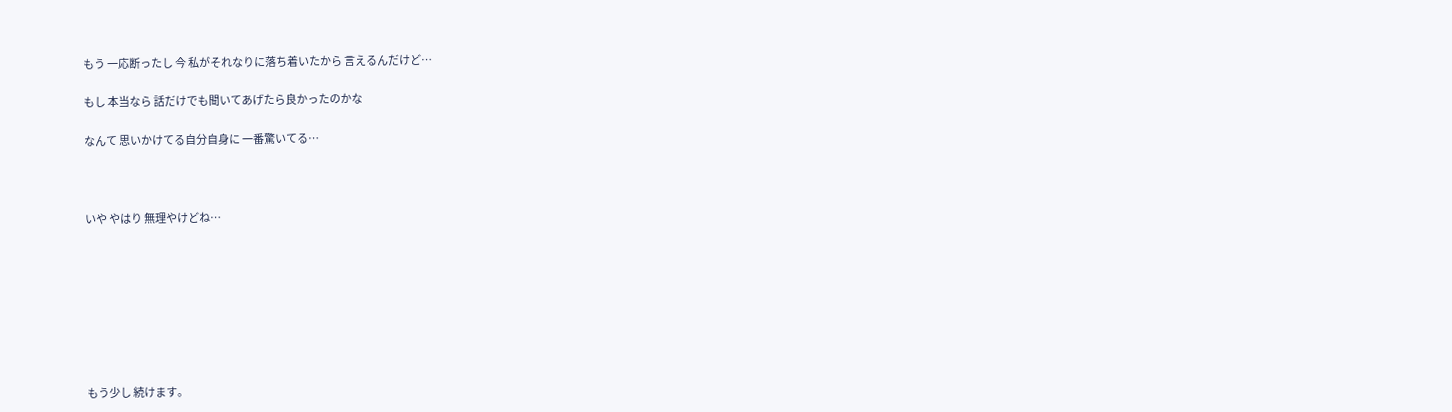もう 一応断ったし 今 私がそれなりに落ち着いたから 言えるんだけど…

もし 本当なら 話だけでも聞いてあげたら良かったのかな

なんて 思いかけてる自分自身に 一番驚いてる…



いや やはり 無理やけどね…








もう少し 続けます。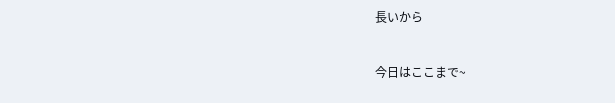長いから


今日はここまで~